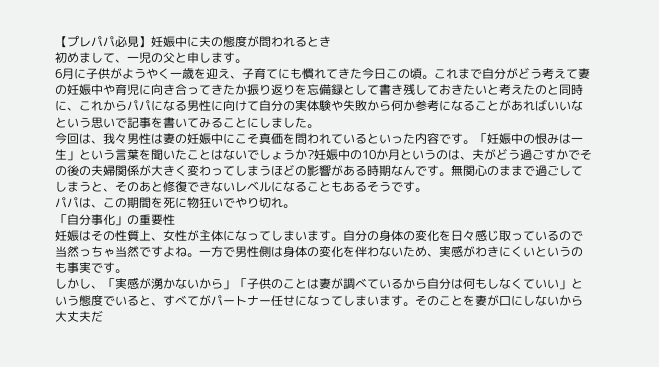【プレパパ必見】妊娠中に夫の態度が問われるとき
初めまして、一児の父と申します。
6月に子供がようやく一歳を迎え、子育てにも慣れてきた今日この頃。これまで自分がどう考えて妻の妊娠中や育児に向き合ってきたか振り返りを忘備録として書き残しておきたいと考えたのと同時に、これからパパになる男性に向けて自分の実体験や失敗から何か参考になることがあればいいなという思いで記事を書いてみることにしました。
今回は、我々男性は妻の妊娠中にこそ真価を問われているといった内容です。「妊娠中の恨みは一生」という言葉を聞いたことはないでしょうか?妊娠中の10か月というのは、夫がどう過ごすかでその後の夫婦関係が大きく変わってしまうほどの影響がある時期なんです。無関心のままで過ごしてしまうと、そのあと修復できないレベルになることもあるそうです。
パパは、この期間を死に物狂いでやり切れ。
「自分事化」の重要性
妊娠はその性質上、女性が主体になってしまいます。自分の身体の変化を日々感じ取っているので当然っちゃ当然ですよね。一方で男性側は身体の変化を伴わないため、実感がわきにくいというのも事実です。
しかし、「実感が湧かないから」「子供のことは妻が調べているから自分は何もしなくていい」という態度でいると、すべてがパートナー任せになってしまいます。そのことを妻が口にしないから大丈夫だ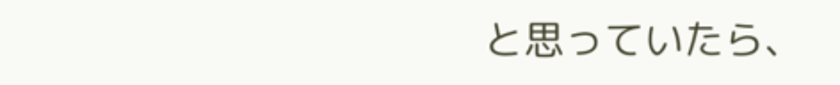と思っていたら、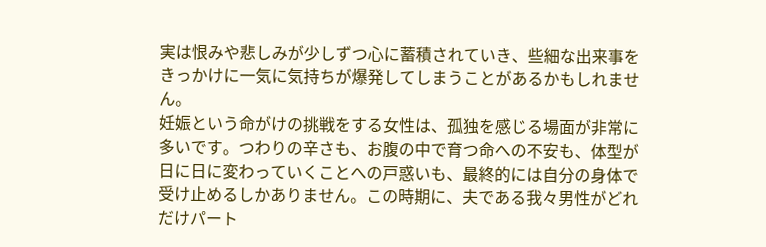実は恨みや悲しみが少しずつ心に蓄積されていき、些細な出来事をきっかけに一気に気持ちが爆発してしまうことがあるかもしれません。
妊娠という命がけの挑戦をする女性は、孤独を感じる場面が非常に多いです。つわりの辛さも、お腹の中で育つ命への不安も、体型が日に日に変わっていくことへの戸惑いも、最終的には自分の身体で受け止めるしかありません。この時期に、夫である我々男性がどれだけパート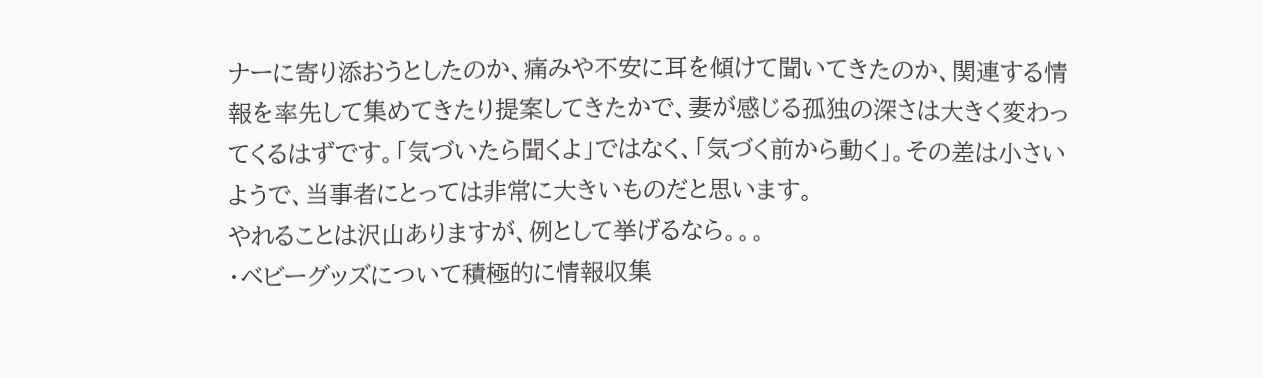ナーに寄り添おうとしたのか、痛みや不安に耳を傾けて聞いてきたのか、関連する情報を率先して集めてきたり提案してきたかで、妻が感じる孤独の深さは大きく変わってくるはずです。「気づいたら聞くよ」ではなく、「気づく前から動く」。その差は小さいようで、当事者にとっては非常に大きいものだと思います。
やれることは沢山ありますが、例として挙げるなら。。。
・ベビーグッズについて積極的に情報収集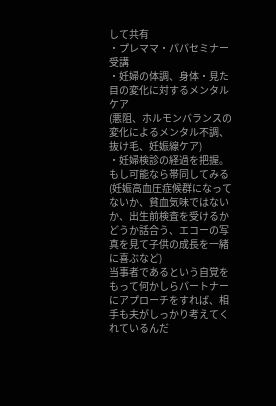して共有
・プレママ・パパセミナー受講
・妊婦の体調、身体・見た目の変化に対するメンタルケア
(悪阻、ホルモンバランスの変化によるメンタル不調、抜け毛、妊娠線ケア)
・妊婦検診の経過を把握。もし可能なら帯同してみる
(妊娠高血圧症候群になってないか、貧血気味ではないか、出生前検査を受けるかどうか話合う、エコーの写真を見て子供の成長を一緒に喜ぶなど)
当事者であるという自覚をもって何かしらパートナーにアプローチをすれば、相手も夫がしっかり考えてくれているんだ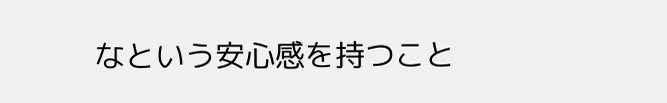なという安心感を持つこと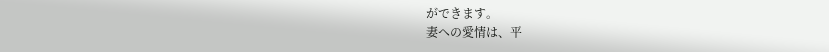ができます。
妻への愛情は、平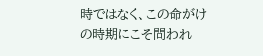時ではなく、この命がけの時期にこそ問われ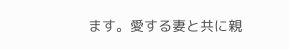ます。愛する妻と共に親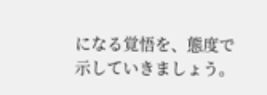になる覚悟を、態度で示していきましょう。